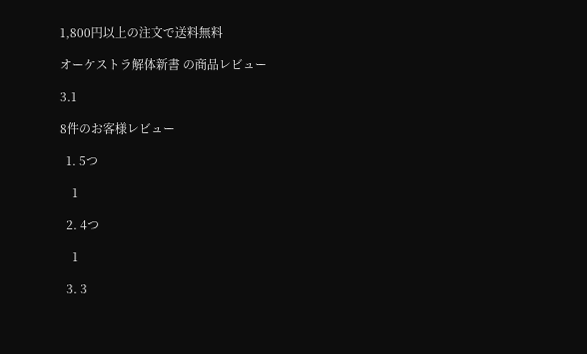1,800円以上の注文で送料無料

オーケストラ解体新書 の商品レビュー

3.1

8件のお客様レビュー

  1. 5つ

    1

  2. 4つ

    1

  3. 3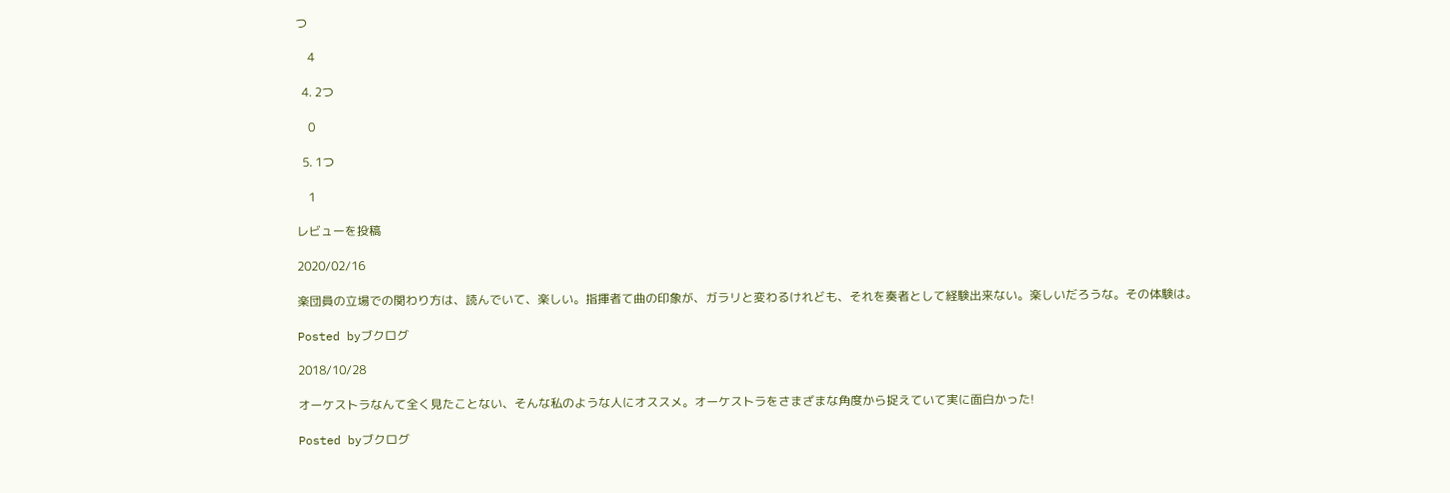つ

    4

  4. 2つ

    0

  5. 1つ

    1

レビューを投稿

2020/02/16

楽団員の立場での関わり方は、読んでいて、楽しい。指揮者て曲の印象が、ガラリと変わるけれども、それを奏者として経験出来ない。楽しいだろうな。その体験は。

Posted byブクログ

2018/10/28

オーケストラなんて全く見たことない、そんな私のような人にオススメ。オーケストラをさまざまな角度から捉えていて実に面白かった!

Posted byブクログ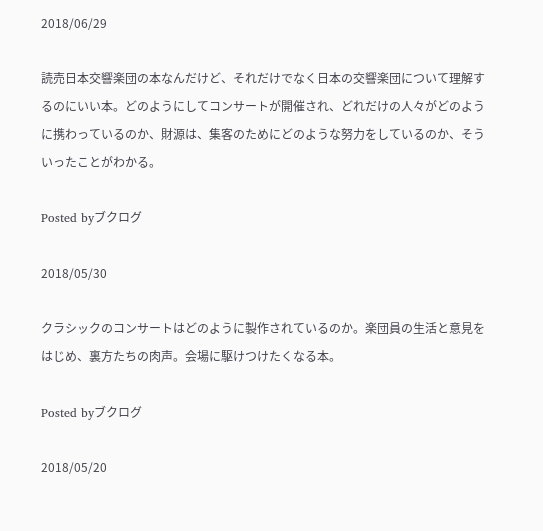2018/06/29

読売日本交響楽団の本なんだけど、それだけでなく日本の交響楽団について理解するのにいい本。どのようにしてコンサートが開催され、どれだけの人々がどのように携わっているのか、財源は、集客のためにどのような努力をしているのか、そういったことがわかる。

Posted byブクログ

2018/05/30

クラシックのコンサートはどのように製作されているのか。楽団員の生活と意見をはじめ、裏方たちの肉声。会場に駆けつけたくなる本。

Posted byブクログ

2018/05/20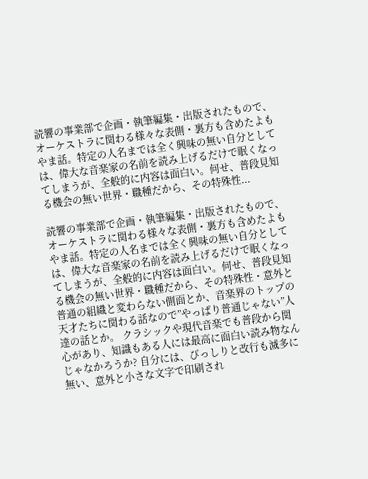読響の事業部で企画・執筆編集・出版されたもので、オーケストラに関わる様々な表側・裏方も含めたよもやま話。特定の人名までは全く興味の無い自分としては、偉大な音楽家の名前を読み上げるだけで眠くなってしまうが、全般的に内容は面白い。何せ、普段見知る機会の無い世界・職種だから、その特殊性...

読響の事業部で企画・執筆編集・出版されたもので、オーケストラに関わる様々な表側・裏方も含めたよもやま話。特定の人名までは全く興味の無い自分としては、偉大な音楽家の名前を読み上げるだけで眠くなってしまうが、全般的に内容は面白い。何せ、普段見知る機会の無い世界・職種だから、その特殊性・意外と普通の組織と変わらない側面とか、音楽界のトップの天才たちに関わる話なので”やっぱり普通じゃない”人達の話とか。 クラシックや現代音楽でも普段から関心があり、知識もある人には最高に面白い読み物なんじゃなかろうか? 自分には、びっしりと改行も滅多に無い、意外と小さな文字で印刷され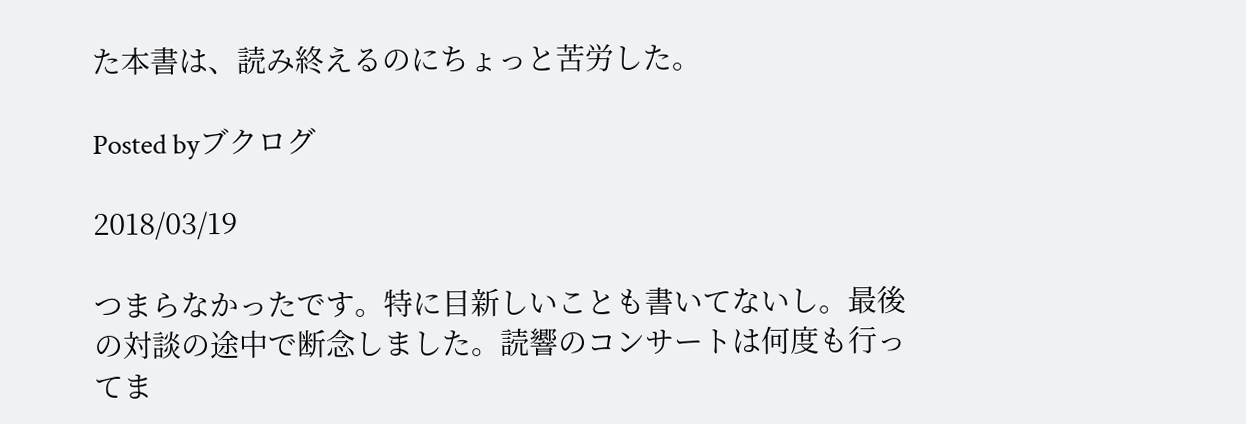た本書は、読み終えるのにちょっと苦労した。

Posted byブクログ

2018/03/19

つまらなかったです。特に目新しいことも書いてないし。最後の対談の途中で断念しました。読響のコンサートは何度も行ってま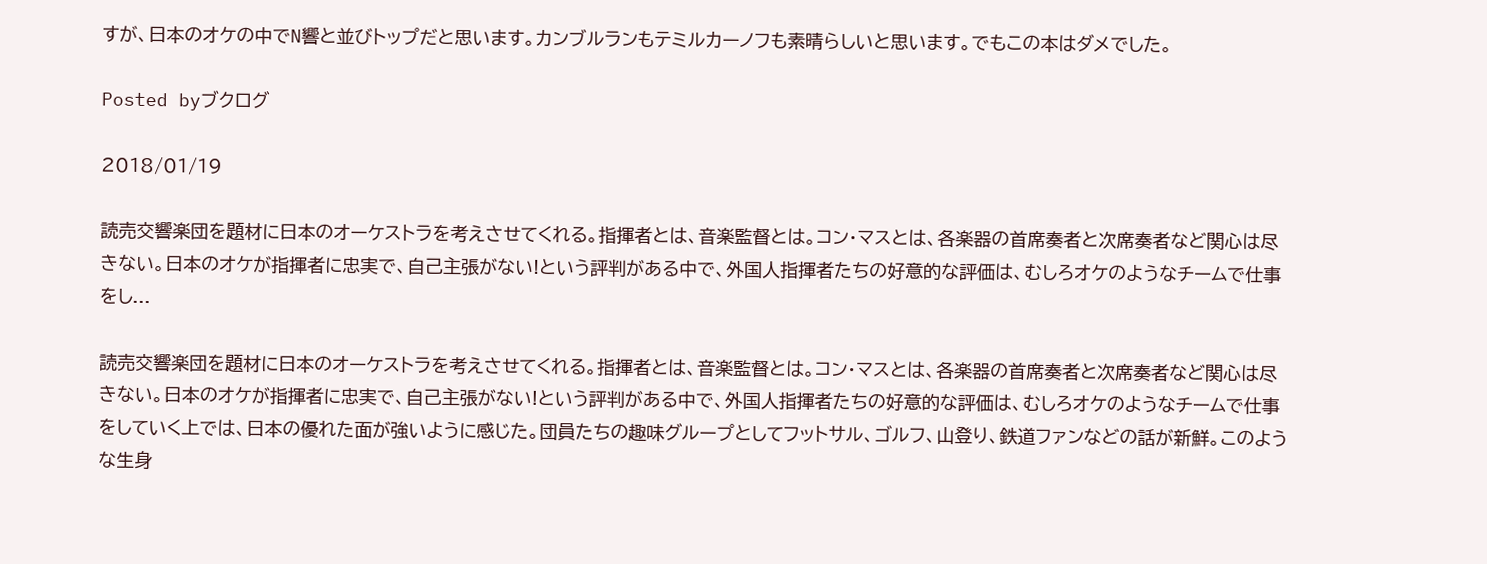すが、日本のオケの中でN響と並びトップだと思います。カンブルランもテミルカーノフも素晴らしいと思います。でもこの本はダメでした。

Posted byブクログ

2018/01/19

読売交響楽団を題材に日本のオーケストラを考えさせてくれる。指揮者とは、音楽監督とは。コン・マスとは、各楽器の首席奏者と次席奏者など関心は尽きない。日本のオケが指揮者に忠実で、自己主張がない!という評判がある中で、外国人指揮者たちの好意的な評価は、むしろオケのようなチームで仕事をし...

読売交響楽団を題材に日本のオーケストラを考えさせてくれる。指揮者とは、音楽監督とは。コン・マスとは、各楽器の首席奏者と次席奏者など関心は尽きない。日本のオケが指揮者に忠実で、自己主張がない!という評判がある中で、外国人指揮者たちの好意的な評価は、むしろオケのようなチームで仕事をしていく上では、日本の優れた面が強いように感じた。団員たちの趣味グループとしてフットサル、ゴルフ、山登り、鉄道ファンなどの話が新鮮。このような生身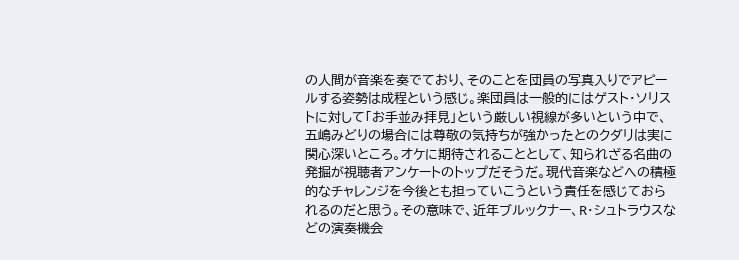の人間が音楽を奏でており、そのことを団員の写真入りでアピールする姿勢は成程という感じ。楽団員は一般的にはゲスト・ソリストに対して「お手並み拝見」という厳しい視線が多いという中で、五嶋みどりの場合には尊敬の気持ちが強かったとのクダリは実に関心深いところ。オケに期待されることとして、知られざる名曲の発掘が視聴者アンケートのトップだそうだ。現代音楽などへの積極的なチャレンジを今後とも担っていこうという責任を感じておられるのだと思う。その意味で、近年ブルックナー、R・シュトラウスなどの演奏機会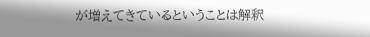が増えてきているということは解釈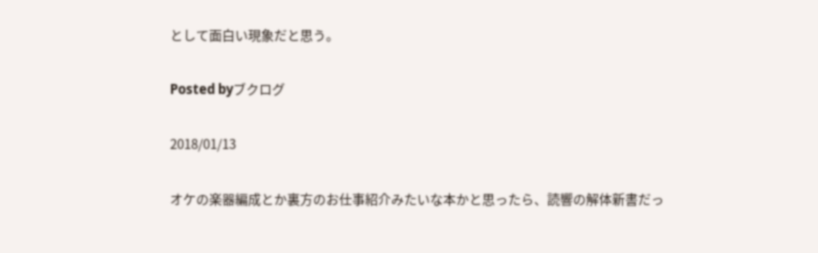として面白い現象だと思う。

Posted byブクログ

2018/01/13

オケの楽器編成とか裏方のお仕事紹介みたいな本かと思ったら、読響の解体新書だっ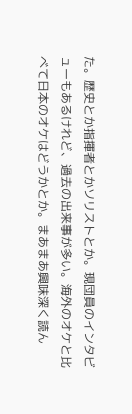た。歴史とか指揮者とかソリストとか。現団員のインタビューもあるけれど、過去の出来事が多い。海外のオケと比べて日本のオケはどうかとか。まあまあ興味深く読ん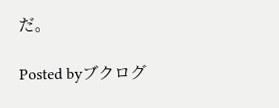だ。

Posted byブクログ